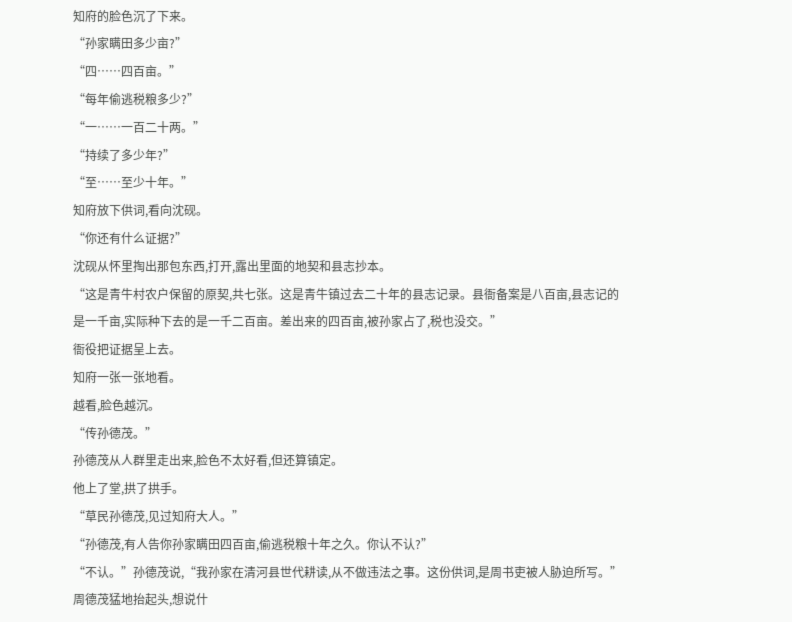知府的脸色沉了下来。
“孙家瞒田多少亩?”
“四……四百亩。”
“每年偷逃税粮多少?”
“一……一百二十两。”
“持续了多少年?”
“至……至少十年。”
知府放下供词,看向沈砚。
“你还有什么证据?”
沈砚从怀里掏出那包东西,打开,露出里面的地契和县志抄本。
“这是青牛村农户保留的原契,共七张。这是青牛镇过去二十年的县志记录。县衙备案是八百亩,县志记的是一千亩,实际种下去的是一千二百亩。差出来的四百亩,被孙家占了,税也没交。”
衙役把证据呈上去。
知府一张一张地看。
越看,脸色越沉。
“传孙德茂。”
孙德茂从人群里走出来,脸色不太好看,但还算镇定。
他上了堂,拱了拱手。
“草民孙德茂,见过知府大人。”
“孙德茂,有人告你孙家瞒田四百亩,偷逃税粮十年之久。你认不认?”
“不认。”孙德茂说,“我孙家在清河县世代耕读,从不做违法之事。这份供词,是周书吏被人胁迫所写。”
周德茂猛地抬起头,想说什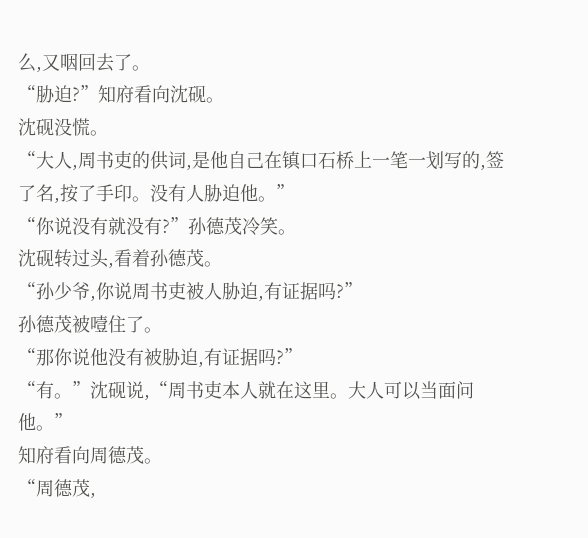么,又咽回去了。
“胁迫?”知府看向沈砚。
沈砚没慌。
“大人,周书吏的供词,是他自己在镇口石桥上一笔一划写的,签了名,按了手印。没有人胁迫他。”
“你说没有就没有?”孙德茂冷笑。
沈砚转过头,看着孙德茂。
“孙少爷,你说周书吏被人胁迫,有证据吗?”
孙德茂被噎住了。
“那你说他没有被胁迫,有证据吗?”
“有。”沈砚说,“周书吏本人就在这里。大人可以当面问他。”
知府看向周德茂。
“周德茂,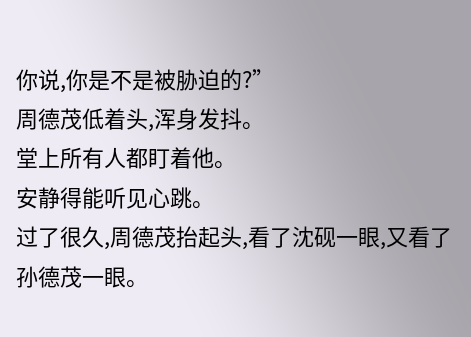你说,你是不是被胁迫的?”
周德茂低着头,浑身发抖。
堂上所有人都盯着他。
安静得能听见心跳。
过了很久,周德茂抬起头,看了沈砚一眼,又看了孙德茂一眼。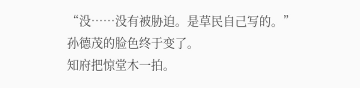“没……没有被胁迫。是草民自己写的。”
孙德茂的脸色终于变了。
知府把惊堂木一拍。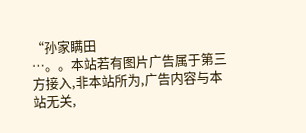“孙家瞒田
…。。本站若有图片广告属于第三方接入,非本站所为,广告内容与本站无关,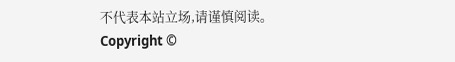不代表本站立场,请谨慎阅读。
Copyright ©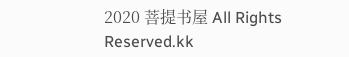2020 菩提书屋 All Rights Reserved.kk